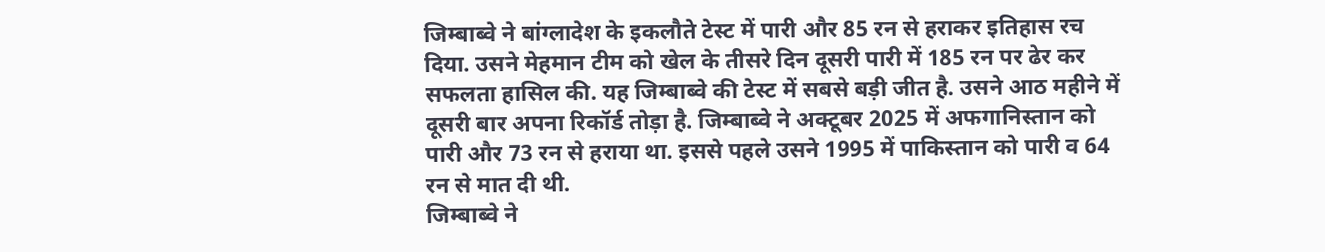जिम्बाब्वे ने बांग्लादेश के इकलौते टेस्ट में पारी और 85 रन से हराकर इतिहास रच दिया. उसने मेहमान टीम को खेल के तीसरे दिन दूसरी पारी में 185 रन पर ढेर कर सफलता हासिल की. यह जिम्बाब्वे की टेस्ट में सबसे बड़ी जीत है. उसने आठ महीने में दूसरी बार अपना रिकॉर्ड तोड़ा है. जिम्बाब्वे ने अक्टूबर 2025 में अफगानिस्तान को पारी और 73 रन से हराया था. इससे पहले उसने 1995 में पाकिस्तान को पारी व 64 रन से मात दी थी.
जिम्बाब्वे ने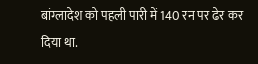बांग्लादेश को पहली पारी में 140 रन पर ढेर कर दिया था.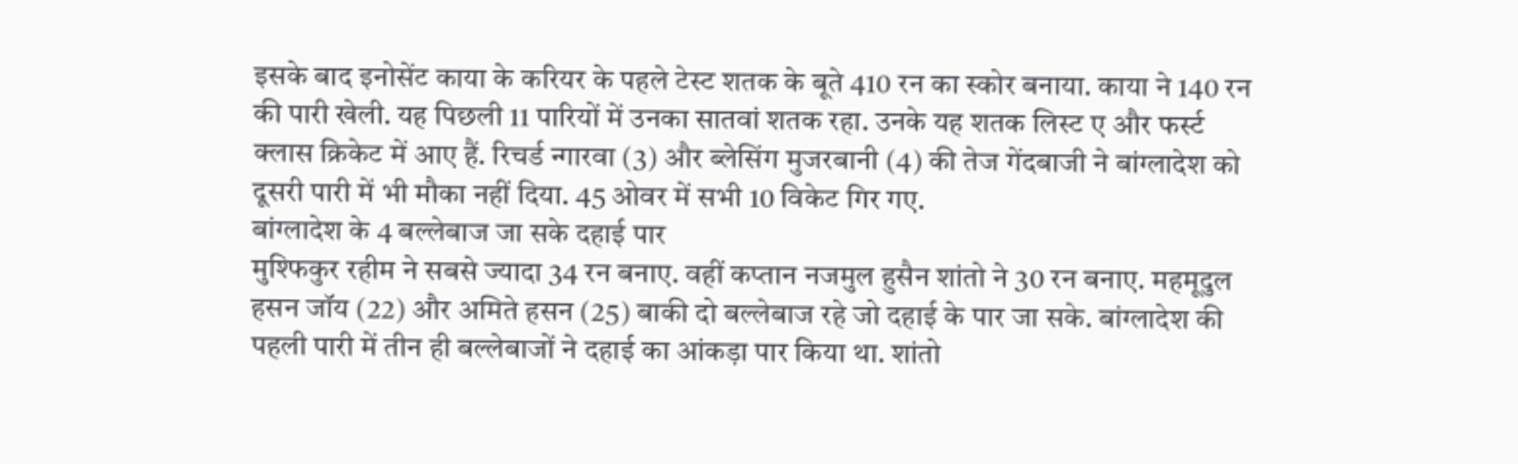इसके बाद इनोसेंट काया के करियर के पहले टेस्ट शतक के बूते 410 रन का स्कोर बनाया. काया ने 140 रन की पारी खेली. यह पिछली 11 पारियों में उनका सातवां शतक रहा. उनके यह शतक लिस्ट ए और फर्स्ट क्लास क्रिकेट में आए हैं. रिचर्ड न्गारवा (3) और ब्लेसिंग मुजरबानी (4) की तेज गेंदबाजी ने बांग्लादेश को दूसरी पारी में भी मौका नहीं दिया. 45 ओवर में सभी 10 विकेट गिर गए.
बांग्लादेश के 4 बल्लेबाज जा सके दहाई पार
मुश्फिकुर रहीम ने सबसे ज्यादा 34 रन बनाए. वहीं कप्तान नजमुल हुसैन शांतो ने 30 रन बनाए. महमूदुल हसन जॉय (22) और अमिते हसन (25) बाकी दो बल्लेबाज रहे जो दहाई के पार जा सके. बांग्लादेश की पहली पारी में तीन ही बल्लेबाजों ने दहाई का आंकड़ा पार किया था. शांतो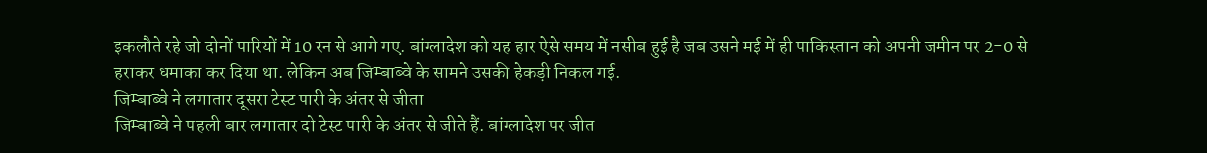इकलौते रहे जो दोनों पारियों में 10 रन से आगे गए. बांग्लादेश को यह हार ऐसे समय में नसीब हुई है जब उसने मई में ही पाकिस्तान को अपनी जमीन पर 2-0 से हराकर धमाका कर दिया था. लेकिन अब जिम्बाब्वे के सामने उसकी हेकड़ी निकल गई.
जिम्बाब्वे ने लगातार दूसरा टेस्ट पारी के अंतर से जीता
जिम्बाब्वे ने पहली बार लगातार दो टेस्ट पारी के अंतर से जीते हैं. बांग्लादेश पर जीत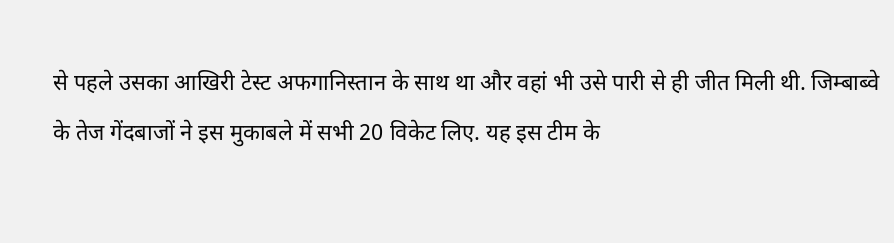से पहले उसका आखिरी टेस्ट अफगानिस्तान के साथ था और वहां भी उसे पारी से ही जीत मिली थी. जिम्बाब्वे के तेज गेंदबाजों ने इस मुकाबले में सभी 20 विकेट लिए. यह इस टीम के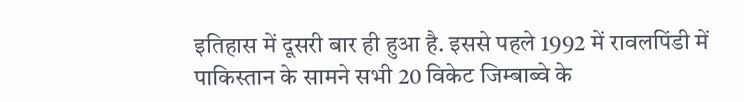इतिहास में दूसरी बार ही हुआ है. इससे पहले 1992 में रावलपिंडी में पाकिस्तान के सामने सभी 20 विकेट जिम्बाब्वे के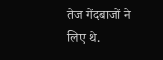तेज गेंदबाजों ने लिए थे.